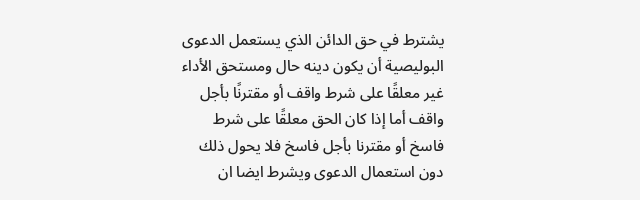يشترط في حق الدائن الذي يستعمل الدعوى البوليصية أن يكون دينه حال ومستحق الأداء غير معلقًا على شرط واقف أو مقترنًا بأجل واقف أما إذا كان الحق معلقًا على شرط فاسخ أو مقترنا بأجل فاسخ فلا يحول ذلك دون استعمال الدعوى ويشرط ايضا ان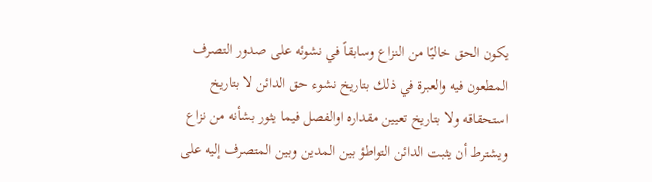يكون الحق خاليًا من النزاع وسابقاً في نشوئه على صدور التصرف المطعون فيه والعبرة في ذلك بتاريخ نشوء حق الدائن لا بتاريخ استحقاقه ولا بتاريخ تعيين مقداره اوالفصل فيما يثور بشأنه من نزاع ويشترط أن يثبت الدائن التواطؤ بين المدين وبين المتصرف إليه على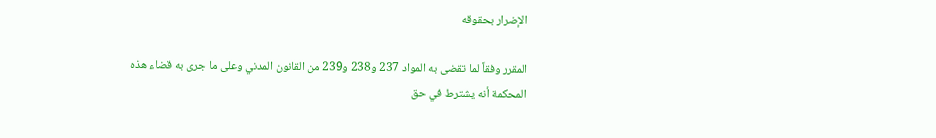الإضرار بحقوقه

المقرر وفقاً لما تقضى به المواد 237 و238 و239 من القانون المدني وعلى ما جرى به قضاء هذه المحكمة أنه يشترط في حق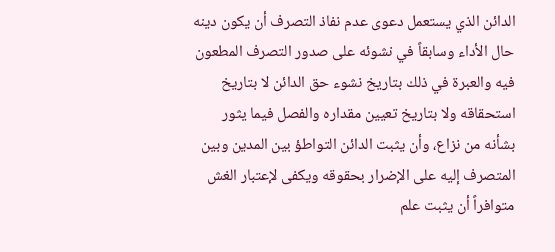الدائن الذي يستعمل دعوى عدم نفاذ التصرف أن يكون دينه حال الأداء وسابقاً في نشوئه على صدور التصرف المطعون فيه والعبرة في ذلك بتاريخ نشوء حق الدائن لا بتاريخ استحقاقه ولا بتاريخ تعيين مقداره والفصل فيما يثور بشأنه من نزاع، وأن يثبت الدائن التواطؤ بين المدين وبين المتصرف إليه على الإضرار بحقوقه ويكفى لإعتبار الغش متوافراً أن يثبت علم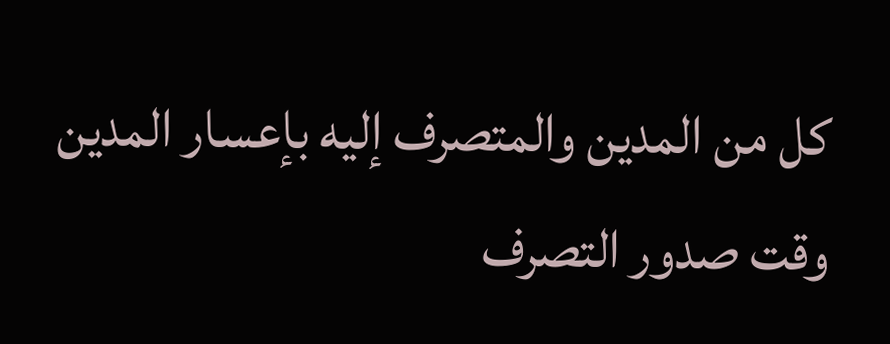كل من المدين والمتصرف إليه بإعسار المدين وقت صدور التصرف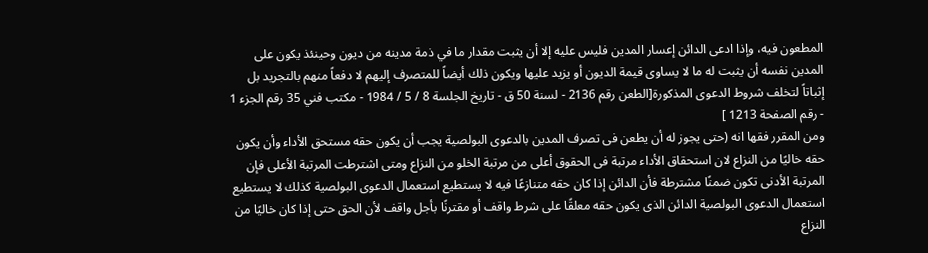المطعون فيه، وإذا ادعى الدائن إعسار المدين فليس عليه إلا أن يثبت مقدار ما في ذمة مدينه من ديون وحينئذ يكون على المدين نفسه أن يثبت له ما لا يساوى قيمة الديون أو يزيد عليها ويكون ذلك أيضاً للمتصرف إليهم لا دفعاً منهم بالتجريد بل إثباتاً لتخلف شروط الدعوى المذكورة[الطعن رقم 2136 - لسنة 50 ق - تاريخ الجلسة 8 / 5 / 1984 - مكتب فني 35 رقم الجزء 1 - رقم الصفحة 1213 ]
ومن المقرر فقها انه (حتى يجوز له أن يطعن فى تصرف المدين بالدعوى البولصية يجب أن يكون حقه مستحق الأداء وأن يكون حقه خاليًا من النزاع لان استحقاق الأداء مرتبة فى الحقوق أعلى من مرتبة الخلو من النزاع ومتى اشترطت المرتبة الأعلى فإن المرتبة الأدنى تكون ضمنًا مشترطة فأن الدائن إذا كان حقه متنازعًا فيه لا يستطيع استعمال الدعوى البولصية كذلك لا يستطيع استعمال الدعوى البولصية الدائن الذى يكون حقه معلقًا على شرط واقف أو مقترنًا بأجل واقف لأن الحق حتى إذا كان خاليًا من النزاع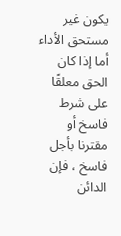يكون غير مستحق الأداء أما إذا كان الحق معلقًا على شرط فاسخ أو مقترنا بأجل فاسخ ، فإن الدائن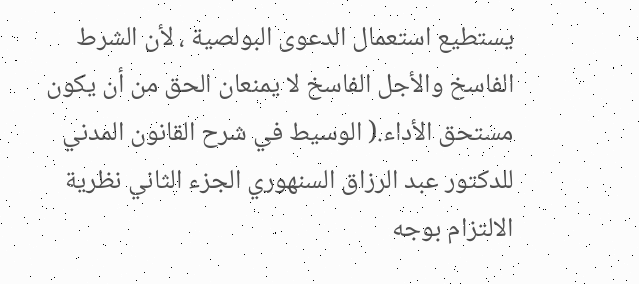يستطيع استعمال الدعوى البولصية ، لأن الشرط الفاسخ والأجل الفاسخ لا يمنعان الحق من أن يكون مستحق الأداء.( الوسيط في شرح القانون المدني للدكتور عبد الرزاق السنهوري الجزء الثاني نظرية الالتزام بوجه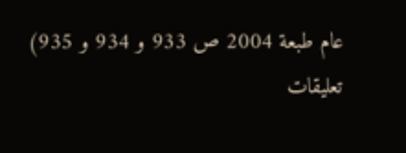عام طبعة 2004 ص 933 و 934 و 935)
تعليقات